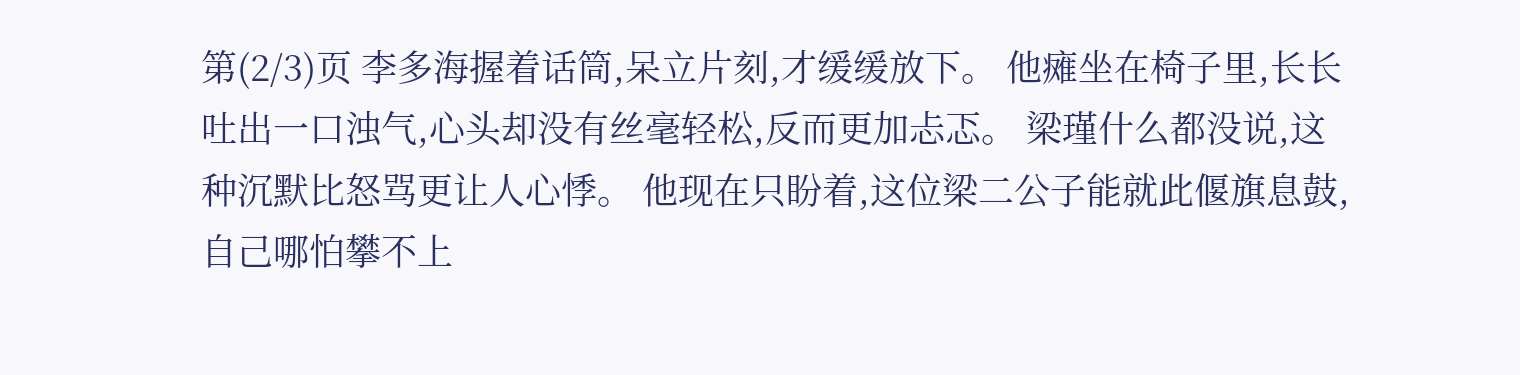第(2/3)页 李多海握着话筒,呆立片刻,才缓缓放下。 他瘫坐在椅子里,长长吐出一口浊气,心头却没有丝毫轻松,反而更加忐忑。 梁瑾什么都没说,这种沉默比怒骂更让人心悸。 他现在只盼着,这位梁二公子能就此偃旗息鼓,自己哪怕攀不上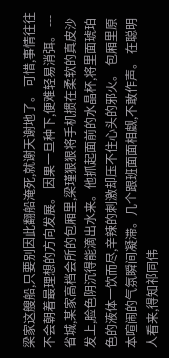梁家这艘船,只要别因此翻船淹死,就谢天谢地了。 可惜,事情往往不会朝着最理想的方向发展。 因果一旦种下,便难轻易消弭。 --- 省城,某家高档会所的包厢里,梁瑾狠狠将手机掼在柔软的真皮沙发上,脸色阴沉得能滴出水来。他抓起面前的水晶杯,将里面琥珀色的液体一饮而尽,辛辣的刺激却压不住心头的邪火。 包厢里原本喧闹的气氛瞬间凝滞。几个跟班面面相觑,不敢作声。 在聪明人看来,得知祁同伟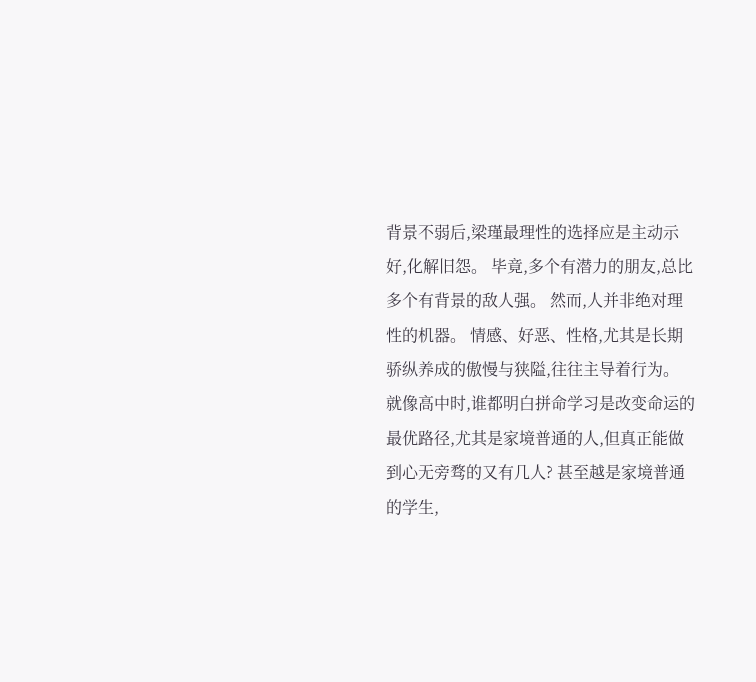背景不弱后,梁瑾最理性的选择应是主动示好,化解旧怨。 毕竟,多个有潜力的朋友,总比多个有背景的敌人强。 然而,人并非绝对理性的机器。 情感、好恶、性格,尤其是长期骄纵养成的傲慢与狭隘,往往主导着行为。 就像高中时,谁都明白拼命学习是改变命运的最优路径,尤其是家境普通的人,但真正能做到心无旁骛的又有几人? 甚至越是家境普通的学生,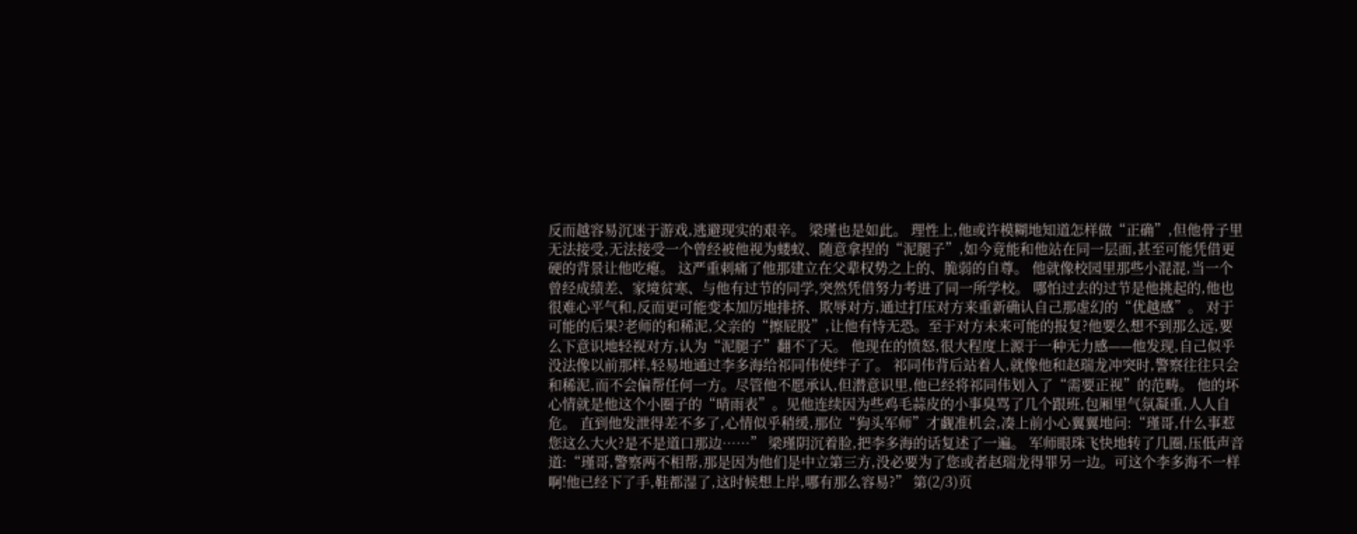反而越容易沉迷于游戏,逃避现实的艰辛。 梁瑾也是如此。 理性上,他或许模糊地知道怎样做“正确”,但他骨子里无法接受,无法接受一个曾经被他视为蝼蚁、随意拿捏的“泥腿子”,如今竟能和他站在同一层面,甚至可能凭借更硬的背景让他吃瘪。 这严重刺痛了他那建立在父辈权势之上的、脆弱的自尊。 他就像校园里那些小混混,当一个曾经成绩差、家境贫寒、与他有过节的同学,突然凭借努力考进了同一所学校。 哪怕过去的过节是他挑起的,他也很难心平气和,反而更可能变本加厉地排挤、欺辱对方,通过打压对方来重新确认自己那虚幻的“优越感”。 对于可能的后果?老师的和稀泥,父亲的“擦屁股”,让他有恃无恐。至于对方未来可能的报复?他要么想不到那么远,要么下意识地轻视对方,认为“泥腿子”翻不了天。 他现在的愤怒,很大程度上源于一种无力感——他发现,自己似乎没法像以前那样,轻易地通过李多海给祁同伟使绊子了。 祁同伟背后站着人,就像他和赵瑞龙冲突时,警察往往只会和稀泥,而不会偏帮任何一方。尽管他不愿承认,但潜意识里,他已经将祁同伟划入了“需要正视”的范畴。 他的坏心情就是他这个小圈子的“晴雨表”。见他连续因为些鸡毛蒜皮的小事臭骂了几个跟班,包厢里气氛凝重,人人自危。 直到他发泄得差不多了,心情似乎稍缓,那位“狗头军师”才觑准机会,凑上前小心翼翼地问:“瑾哥,什么事惹您这么大火?是不是道口那边……” 梁瑾阴沉着脸,把李多海的话复述了一遍。 军师眼珠飞快地转了几圈,压低声音道:“瑾哥,警察两不相帮,那是因为他们是中立第三方,没必要为了您或者赵瑞龙得罪另一边。可这个李多海不一样啊!他已经下了手,鞋都湿了,这时候想上岸,哪有那么容易?” 第(2/3)页